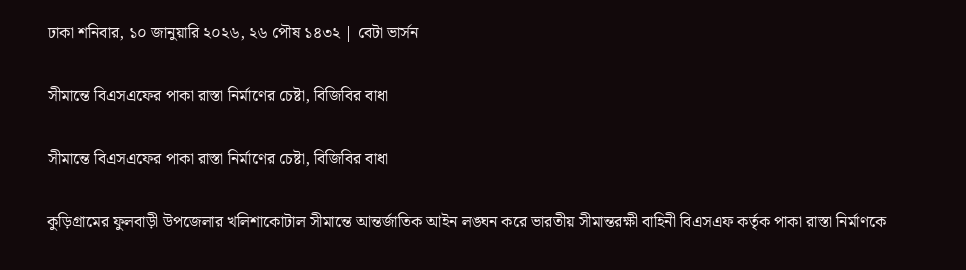ঢাকা শনিবার, ১০ জানুয়ারি ২০২৬, ২৬ পৌষ ১৪৩২ | বেটা ভার্সন

সীমান্তে বিএসএফের পাকা রাস্তা নির্মাণের চেষ্টা, বিজিবির বাধা

সীমান্তে বিএসএফের পাকা রাস্তা নির্মাণের চেষ্টা, বিজিবির বাধা

কুড়িগ্রামের ফুলবাড়ী উপজেলার খলিশাকোটাল সীমান্তে আন্তর্জাতিক আইন লঙ্ঘন করে ভারতীয় সীমান্তরক্ষী বাহিনী বিএসএফ কর্তৃক পাকা রাস্তা নির্মাণকে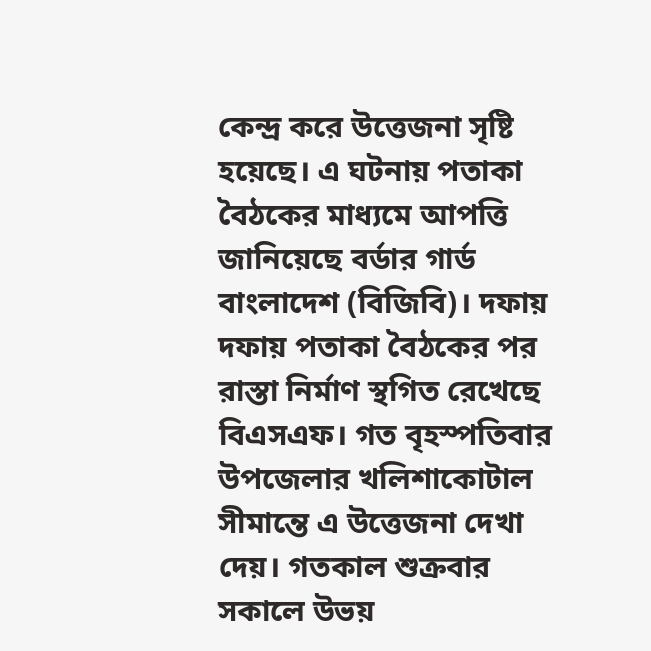কেন্দ্র করে উত্তেজনা সৃষ্টি হয়েছে। এ ঘটনায় পতাকা বৈঠকের মাধ্যমে আপত্তি জানিয়েছে বর্ডার গার্ড বাংলাদেশ (বিজিবি)। দফায় দফায় পতাকা বৈঠকের পর রাস্তা নির্মাণ স্থগিত রেখেছে বিএসএফ। গত বৃহস্পতিবার উপজেলার খলিশাকোটাল সীমান্তে এ উত্তেজনা দেখা দেয়। গতকাল শুক্রবার সকালে উভয়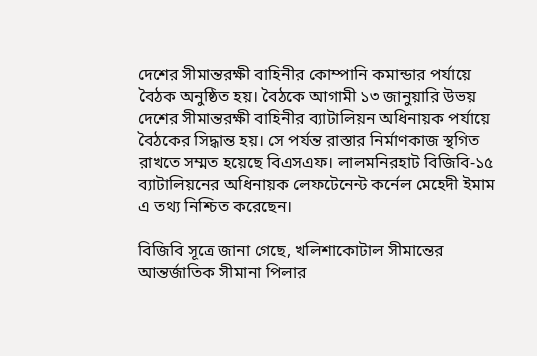দেশের সীমান্তরক্ষী বাহিনীর কোম্পানি কমান্ডার পর্যায়ে বৈঠক অনুষ্ঠিত হয়। বৈঠকে আগামী ১৩ জানুয়ারি উভয় দেশের সীমান্তরক্ষী বাহিনীর ব্যাটালিয়ন অধিনায়ক পর্যায়ে বৈঠকের সিদ্ধান্ত হয়। সে পর্যন্ত রাস্তার নির্মাণকাজ স্থগিত রাখতে সম্মত হয়েছে বিএসএফ। লালমনিরহাট বিজিবি-১৫ ব্যাটালিয়নের অধিনায়ক লেফটেনেন্ট কর্নেল মেহেদী ইমাম এ তথ্য নিশ্চিত করেছেন।

বিজিবি সূত্রে জানা গেছে, খলিশাকোটাল সীমান্তের আন্তর্জাতিক সীমানা পিলার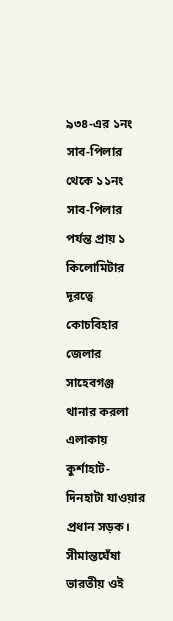৯৩৪-এর ১নং সাব-পিলার থেকে ১১নং সাব-পিলার পর্যন্ত প্রায় ১ কিলোমিটার দূরত্বে কোচবিহার জেলার সাহেবগঞ্জ থানার করলা এলাকায় কুর্শাহাট-দিনহাটা যাওয়ার প্রধান সড়ক। সীমান্তঘেঁষা ভারতীয় ওই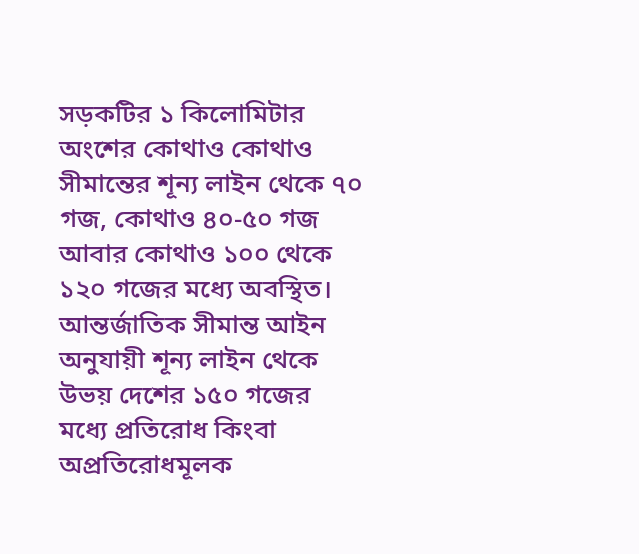সড়কটির ১ কিলোমিটার অংশের কোথাও কোথাও সীমান্তের শূন্য লাইন থেকে ৭০ গজ, কোথাও ৪০-৫০ গজ আবার কোথাও ১০০ থেকে ১২০ গজের মধ্যে অবস্থিত। আন্তর্জাতিক সীমান্ত আইন অনুযায়ী শূন্য লাইন থেকে উভয় দেশের ১৫০ গজের মধ্যে প্রতিরোধ কিংবা অপ্রতিরোধমূলক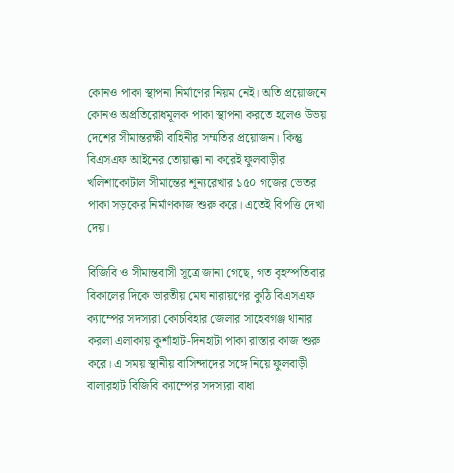কোনও পাকা স্থাপনা নির্মাণের নিয়ম নেই। অতি প্রয়োজনে কোনও অপ্রতিরোধমূলক পাকা স্থাপনা করতে হলেও উভয় দেশের সীমান্তরক্ষী বাহিনীর সম্মতির প্রয়োজন। কিন্তু বিএসএফ আইনের তোয়াক্কা না করেই ফুলবাড়ীর খলিশাকোটাল সীমান্তের শূন্যরেখার ১৫০ গজের ভেতর পাকা সড়কের নির্মাণকাজ শুরু করে। এতেই বিপত্তি দেখা দেয়।

বিজিবি ও সীমান্তবাসী সূত্রে জানা গেছে, গত বৃহস্পতিবার বিকালের দিকে ভারতীয় মেঘ নারায়ণের কুঠি বিএসএফ ক্যাম্পের সদস্যরা কোচবিহার জেলার সাহেবগঞ্জ থানার করলা এলাকায় কুর্শাহাট-দিনহাটা পাকা রাস্তার কাজ শুরু করে। এ সময় স্থানীয় বাসিন্দাদের সঙ্গে নিয়ে ফুলবাড়ী বালারহাট বিজিবি ক্যাম্পের সদস্যরা বাধা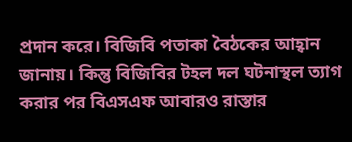প্রদান করে। বিজিবি পতাকা বৈঠকের আহ্বান জানায়। কিন্তু বিজিবির টহল দল ঘটনাস্থল ত্যাগ করার পর বিএসএফ আবারও রাস্তার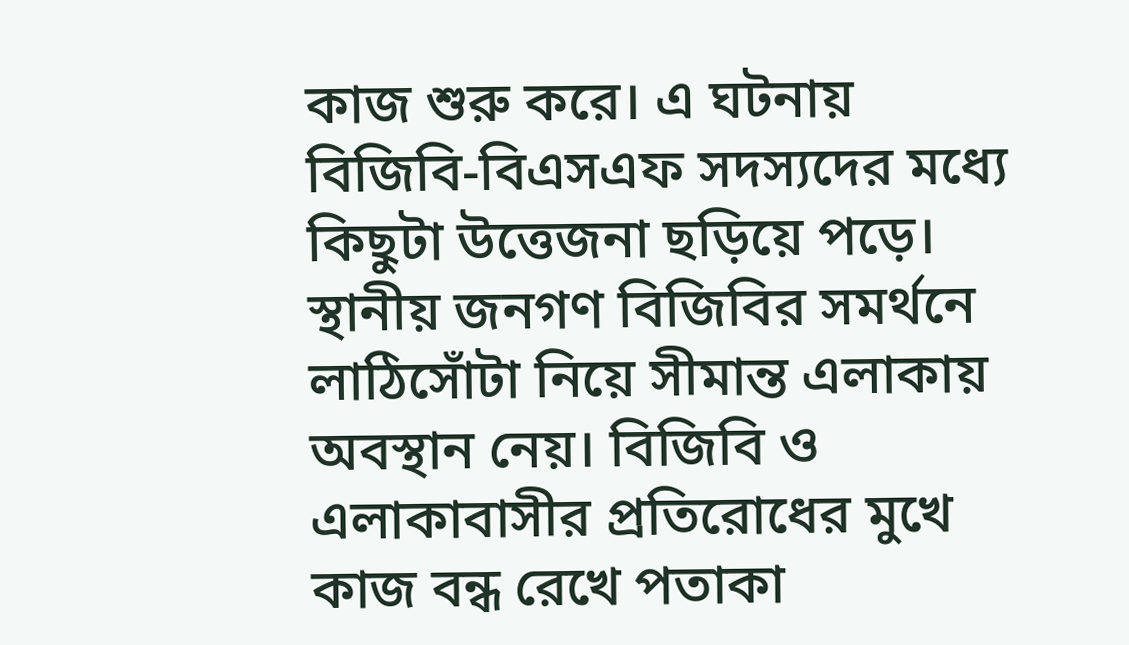কাজ শুরু করে। এ ঘটনায় বিজিবি-বিএসএফ সদস্যদের মধ্যে কিছুটা উত্তেজনা ছড়িয়ে পড়ে। স্থানীয় জনগণ বিজিবির সমর্থনে লাঠিসোঁটা নিয়ে সীমান্ত এলাকায় অবস্থান নেয়। বিজিবি ও এলাকাবাসীর প্রতিরোধের মুখে কাজ বন্ধ রেখে পতাকা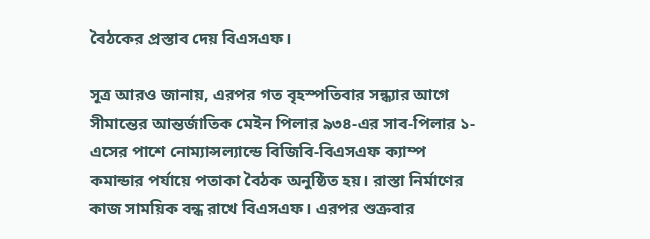বৈঠকের প্রস্তাব দেয় বিএসএফ।

সূত্র আরও জানায়, এরপর গত বৃহস্পতিবার সন্ধ্যার আগে সীমান্তের আন্তর্জাতিক মেইন পিলার ৯৩৪-এর সাব-পিলার ১-এসের পাশে নোম্যান্সল্যান্ডে বিজিবি-বিএসএফ ক্যাম্প কমান্ডার পর্যায়ে পতাকা বৈঠক অনুষ্ঠিত হয়। রাস্তা নির্মাণের কাজ সাময়িক বন্ধ রাখে বিএসএফ। এরপর শুক্রবার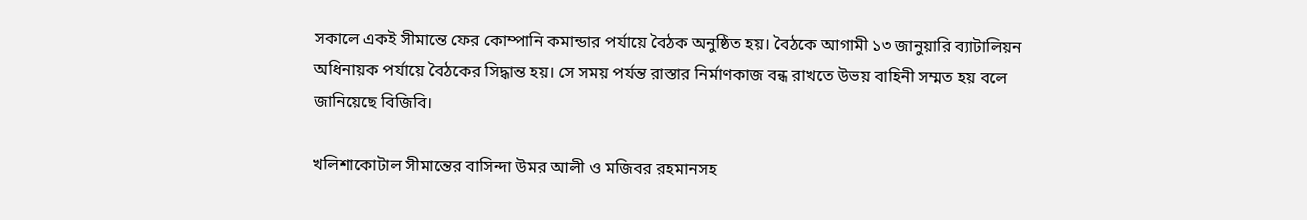সকালে একই সীমান্তে ফের কোম্পানি কমান্ডার পর্যায়ে বৈঠক অনুষ্ঠিত হয়। বৈঠকে আগামী ১৩ জানুয়ারি ব্যাটালিয়ন অধিনায়ক পর্যায়ে বৈঠকের সিদ্ধান্ত হয়। সে সময় পর্যন্ত রাস্তার নির্মাণকাজ বন্ধ রাখতে উভয় বাহিনী সম্মত হয় বলে জানিয়েছে বিজিবি।

খলিশাকোটাল সীমান্তের বাসিন্দা উমর আলী ও মজিবর রহমানসহ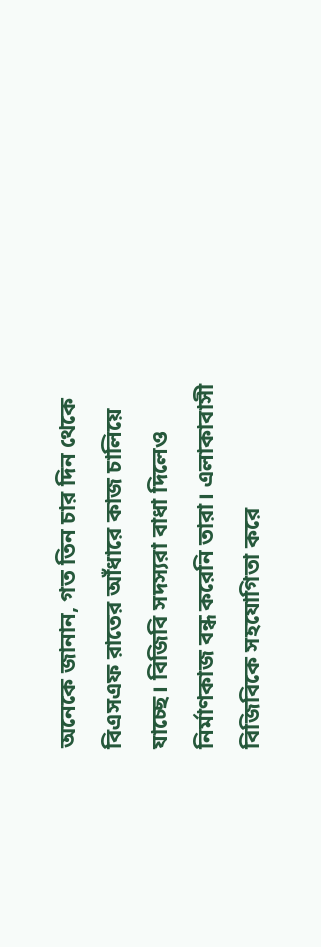অনেকে জানান, গত তিন চার দিন থেকে বিএসএফ রাতের আঁধারে কাজ চালিয়ে যাচ্ছে। বিজিবি সদস্যরা বাধা দিলেও নির্মাণকাজ বন্ধ করেনি তারা। এলাকাবাসী বিজিবিকে সহযোগিতা করে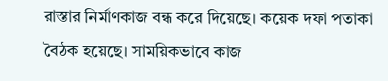রাস্তার নির্মাণকাজ বন্ধ করে দিয়েছে। কয়েক দফা পতাকা বৈঠক হয়েছে। সাময়িকভাবে কাজ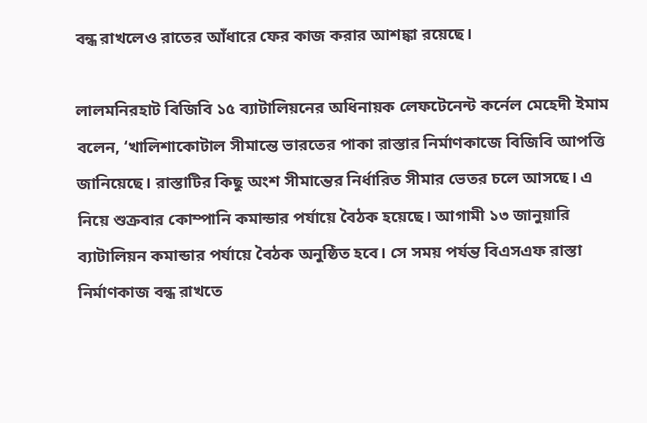বন্ধ রাখলেও রাতের আঁধারে ফের কাজ করার আশঙ্কা রয়েছে।

লালমনিরহাট বিজিবি ১৫ ব্যাটালিয়নের অধিনায়ক লেফটেনেন্ট কর্নেল মেহেদী ইমাম বলেন, ‘খালিশাকোটাল সীমান্তে ভারতের পাকা রাস্তার নির্মাণকাজে বিজিবি আপত্তি জানিয়েছে। রাস্তাটির কিছু অংশ সীমান্তের নির্ধারিত সীমার ভেতর চলে আসছে। এ নিয়ে শুক্রবার কোম্পানি কমান্ডার পর্যায়ে বৈঠক হয়েছে। আগামী ১৩ জানুয়ারি ব্যাটালিয়ন কমান্ডার পর্যায়ে বৈঠক অনুষ্ঠিত হবে। সে সময় পর্যন্ত বিএসএফ রাস্তা নির্মাণকাজ বন্ধ রাখতে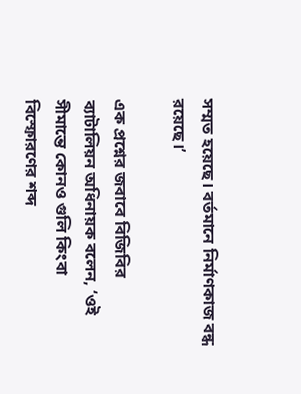সম্মত হয়েছে। বর্তমানে নির্মাণকাজ বন্ধ রয়েছে।’

এক প্রশ্নের জবাবে বিজিবির ব্যাটালিয়ন অধিনায়ক বলেন, ‘ওই সীমান্তে কোনও গুলি কিংবা বিস্ফোরণের শব্দ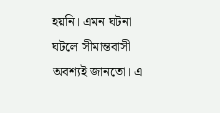হয়নি। এমন ঘটনা ঘটলে সীমান্তবাসী অবশ্যই জানতো। এ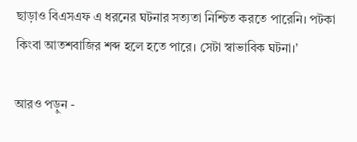ছাড়াও বিএসএফ এ ধরনের ঘটনার সত্যতা নিশ্চিত করতে পারেনি। পটকা কিংবা আতশবাজির শব্দ হলে হতে পারে। সেটা স্বাভাবিক ঘটনা।’

আরও পড়ুন -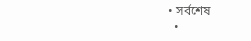• সর্বশেষ
  •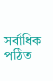সর্বাধিক পঠিত